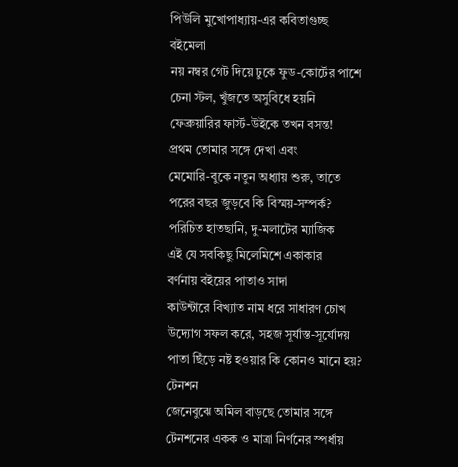পিউলি মুখোপাধ্যায়-এর কবিতাগুচ্ছ
বইমেলা
নয় নম্বর গেট দিয়ে ঢুকে ফুড-কোর্টের পাশে
চেনা স্টল, খুঁজতে অসুবিধে হয়নি
ফেব্রুয়ারির ফার্স্ট-উইকে তখন বসন্ত!
প্রথম তোমার সঙ্গে দেখা এবং
মেমোরি-বুকে নতুন অধ্যায় শুরু, তাতে
পরের বছর জুড়বে কি বিস্ময়-সম্পর্ক?
পরিচিত হাতছানি, দু-মলাটের ম্যাজিক
এই যে সবকিছু মিলেমিশে একাকার
বর্ণনায় বইয়ের পাতাও সাদা
কাউন্টারে বিখ্যাত নাম ধরে সাধারণ চোখ
উদ্যোগ সফল করে, সহজ সূর্যাস্ত-সূর্যোদয়
পাতা ছিঁড়ে নষ্ট হওয়ার কি কোনও মানে হয়?
টেনশন
জেনেবুঝে অমিল বাড়ছে তোমার সঙ্গে
টেনশনের একক ও মাত্রা নির্ণনের স্পর্ধায়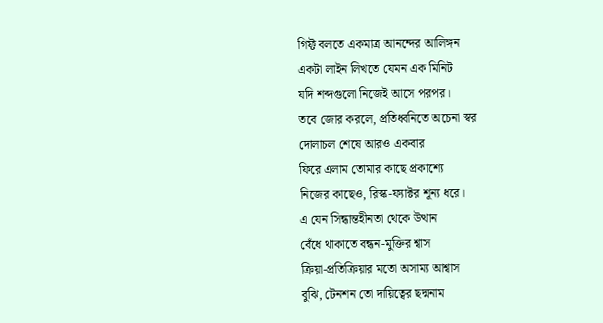গিফ্ট বলতে একমাত্র আনন্দের আলিঙ্গন
একটা লাইন লিখতে যেমন এক মিনিট
যদি শব্দগুলো নিজেই আসে পরপর।
তবে জোর করলে, প্রতিধ্বনিতে অচেনা স্বর
দোলাচল শেষে আরও একবার
ফিরে এলাম তোমার কাছে প্রকাশ্যে
নিজের কাছেও, রিস্ক-ফ্যাক্টর শূন্য ধরে।
এ যেন সিন্ধান্তহীনতা থেকে উত্থান
বেঁধে থাকাতে বন্ধন-মুক্তির শ্বাস
ক্রিয়া-প্রতিক্রিয়ার মতো অসাম্য আশ্বাস
বুঝি, টেনশন তো দায়িত্বের ছদ্মনাম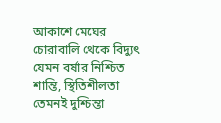আকাশে মেঘের চোরাবালি থেকে বিদ্যুৎ
যেমন বর্ষার নিশ্চিত শান্তি, স্থিতিশীলতা
তেমনই দুশ্চিন্তা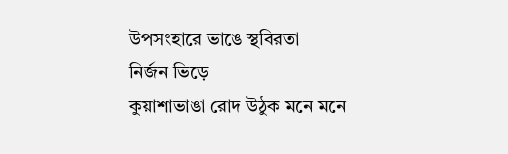উপসংহারে ভাঙে স্থবিরতা
নির্জন ভিড়ে
কুয়াশাভাঙা রোদ উঠুক মনে মনে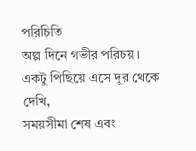পরিচিতি
অল্প দিনে গভীর পরিচয়।
একটু পিছিয়ে এসে দূর থেকে দেখি,
সময়সীমা শেষ এবং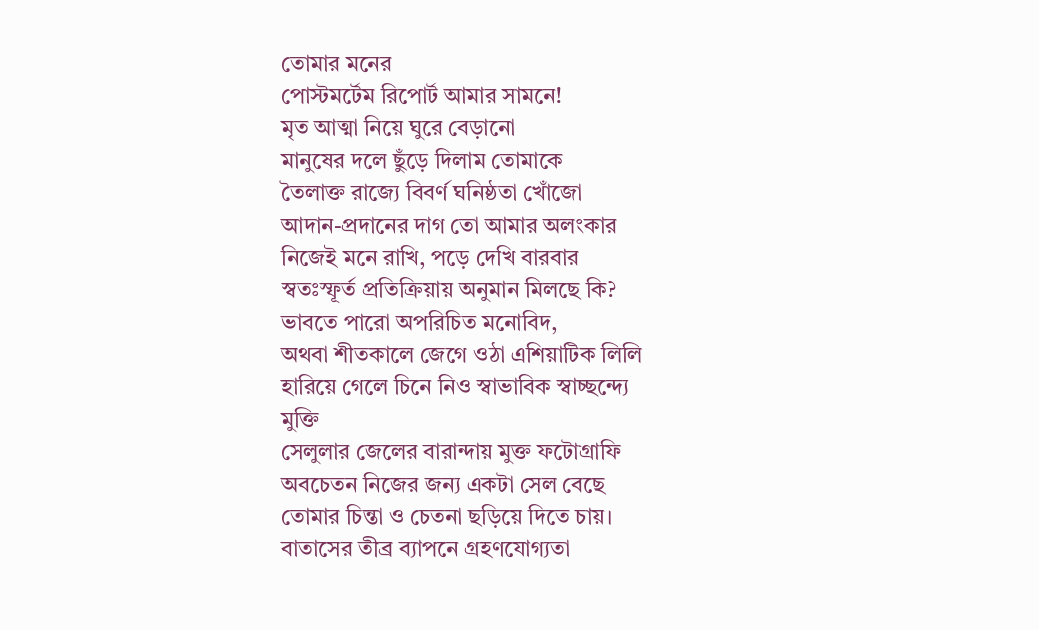তোমার মনের
পোস্টমর্টেম রিপোর্ট আমার সামনে!
মৃত আত্মা নিয়ে ঘুরে বেড়ানো
মানুষের দলে ছুঁড়ে দিলাম তোমাকে
তৈলাক্ত রাজ্যে বিবর্ণ ঘনিষ্ঠতা খোঁজো
আদান-প্রদানের দাগ তো আমার অলংকার
নিজেই মনে রাখি, পড়ে দেখি বারবার
স্বতঃস্ফূর্ত প্রতিক্রিয়ায় অনুমান মিলছে কি?
ভাবতে পারো অপরিচিত মনোবিদ,
অথবা শীতকালে জেগে ওঠা এশিয়াটিক লিলি
হারিয়ে গেলে চিনে নিও স্বাভাবিক স্বাচ্ছন্দ্যে
মুক্তি
সেলুলার জেলের বারান্দায় মুক্ত ফটোগ্রাফি
অবচেতন নিজের জন্য একটা সেল বেছে
তোমার চিন্তা ও চেতনা ছড়িয়ে দিতে চায়।
বাতাসের তীব্র ব্যাপনে গ্রহণযোগ্যতা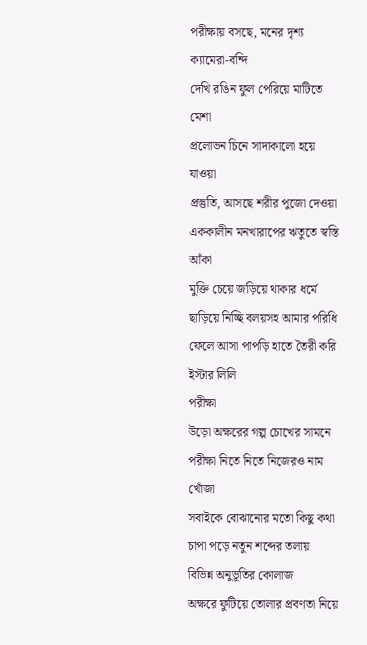পরীক্ষায় বসছে, মনের দৃশ্য ক্যামেরা-বন্দি
দেখি রঙিন ফুল পেরিয়ে মাটিতে মেশা
প্রলোভন চিনে সাদাকালো হয়ে যাওয়া
প্রস্তুতি, আসছে শরীর পুজো দেওয়া
এককালীন মনখারাপের ঋতুতে স্বস্তি আঁকা
মুক্তি চেয়ে জড়িয়ে থাকার ধর্মে
ছাড়িয়ে নিচ্ছি বলয়সহ আমার পরিধি
ফেলে আসা পাপড়ি হাতে তৈরী করি ইস্টার লিলি
পরীক্ষা
উড়ো অক্ষরের গল্প চোখের সামনে
পরীক্ষা নিতে নিতে নিজেরও নাম খোঁজা
সবাইকে বোঝানোর মতো কিছু কথা
চাপা পড়ে নতুন শব্দের তলায়
বিভিন্ন অনুভূতির কোলাজ
অক্ষরে ফুটিয়ে তোলার প্রবণতা নিয়ে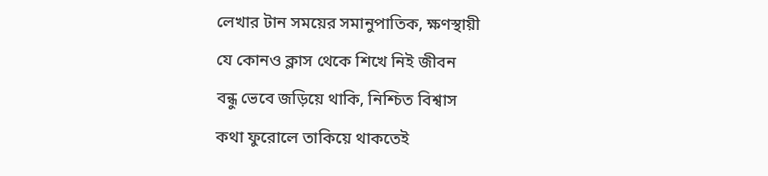লেখার টান সময়ের সমানুপাতিক, ক্ষণস্থায়ী
যে কোনও ক্লাস থেকে শিখে নিই জীবন
বন্ধু ভেবে জড়িয়ে থাকি, নিশ্চিত বিশ্বাস
কথা ফুরোলে তাকিয়ে থাকতেই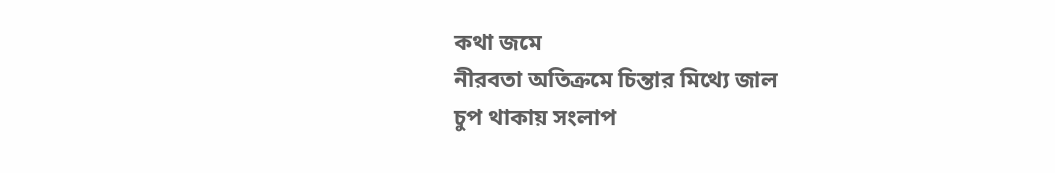কথা জমে
নীরবতা অতিক্রমে চিন্তার মিথ্যে জাল
চুপ থাকায় সংলাপ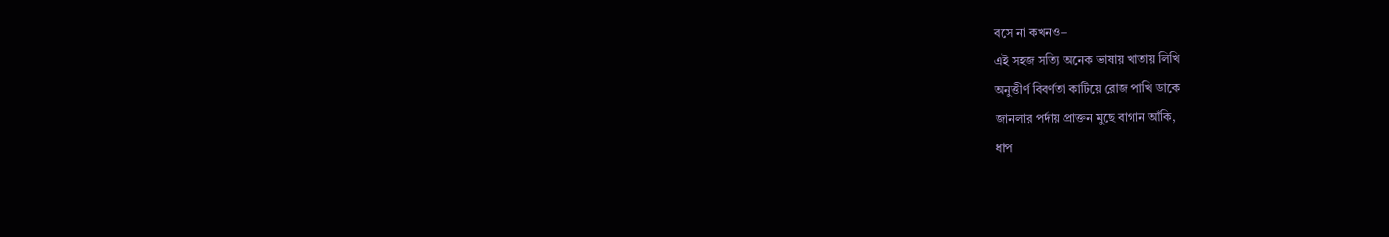বসে না কখনও–
এই সহজ সত্যি অনেক ভাষায় খাতায় লিখি
অনুত্তীর্ণ বিবর্ণতা কাটিয়ে রোজ পাখি ডাকে
জানলার পর্দায় প্রাক্তন মুছে বাগান আঁকি,
ধাপ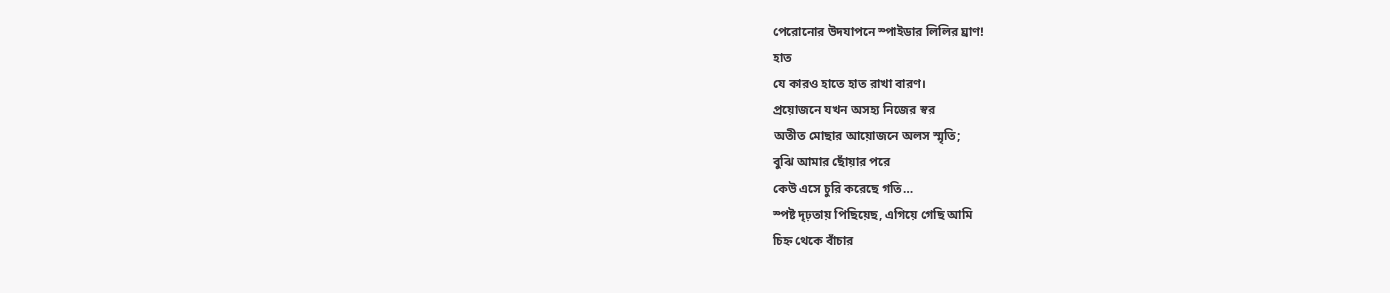পেরোনোর উদযাপনে স্পাইডার লিলির ঘ্রাণ!
হাত
যে কারও হাতে হাত রাখা বারণ।
প্রয়োজনে যখন অসহ্য নিজের স্বর
অতীত মোছার আয়োজনে অলস স্মৃতি;
বুঝি আমার ছোঁয়ার পরে
কেউ এসে চুরি করেছে গতি…
স্পষ্ট দৃঢ়তায় পিছিয়েছ, এগিয়ে গেছি আমি
চিহ্ন থেকে বাঁচার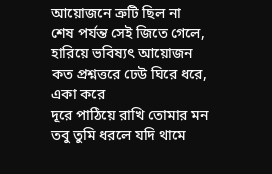আয়োজনে ত্রুটি ছিল না
শেষ পর্যন্ত সেই জিতে গেলে,
হারিয়ে ভবিষ্যৎ আয়োজন
কত প্রশ্নত্তরে ঢেউ ঘিরে ধরে, একা করে
দূরে পাঠিয়ে রাখি তোমার মন
তবু তুমি ধরলে যদি থামে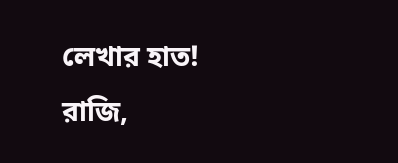লেখার হাত!
রাজি,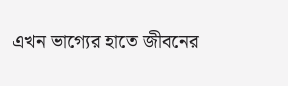এখন ভাগ্যের হাতে জীবনের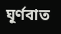ঘূর্ণবাত